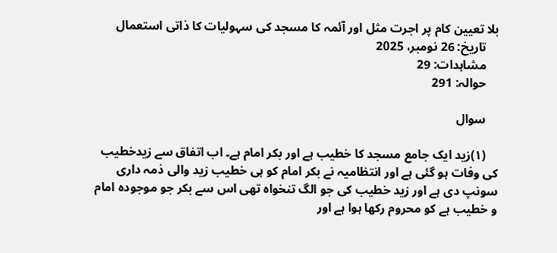بلا تعیین کام پر اجرت مثل اور آئمہ کا مسجد کی سہولیات کا ذاتی استعمال
    تاریخ: 26 نومبر، 2025
    مشاہدات: 29
    حوالہ: 291

    سوال

    (۱)زید ایک جامع مسجد کا خطیب ہے اور بکر امام ہے۔ اب اتفاق سے زیدخطیب کی وفات ہو گئی ہے اور انتظامیہ نے بکر امام کو ہی خطیب زید والی ذمہ داری سونپ دی ہے اور زید خطیب کی جو الگ تنخواہ تھی اس سے بکر جو موجودہ امام و خطیب ہے کو محروم رکھا ہوا ہے اور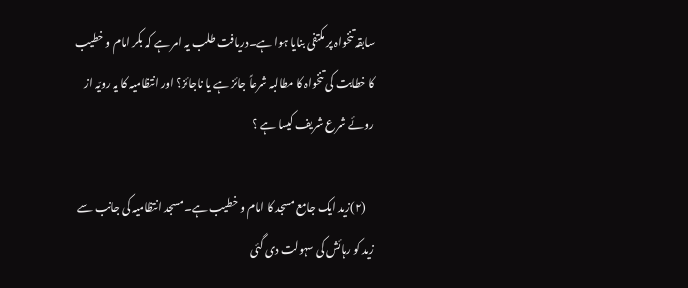سابقہ تنخواہ پر مکتفی بنایا ہوا ہے۔دریافت طلب یہ امر ہے کہ بکر امام و خطیب کا خطابت کی تنخواہ کا مطالبہ شرعاً جائز ہے یا ناجائز؟ اور انتظامیہ کا یہ رویّہ از روئے شرع شریف کیسا ہے ؟

    (۲)زید ایک جامع مسجد کا امام و خطیب ہے۔مسجد انتظامیہ کی جانب سے زید کو رہائش کی سہولت دی گئی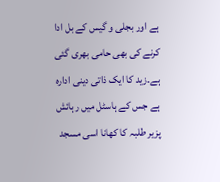ہے اور بجلی و گیس کے بل ادا کرنے کی بھی حامی بھری گئی ہے۔زید کا ایک ذاتی دینی ادارہ ہے جس کے ہاسٹل میں رہائش پزیر طلبہ کا کھانا اسی مسجد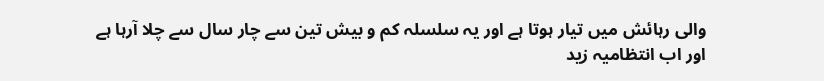والی رہائش میں تیار ہوتا ہے اور یہ سلسلہ کم و بیش تین سے چار سال سے چلا آرہا ہے اور اب انتظامیہ زید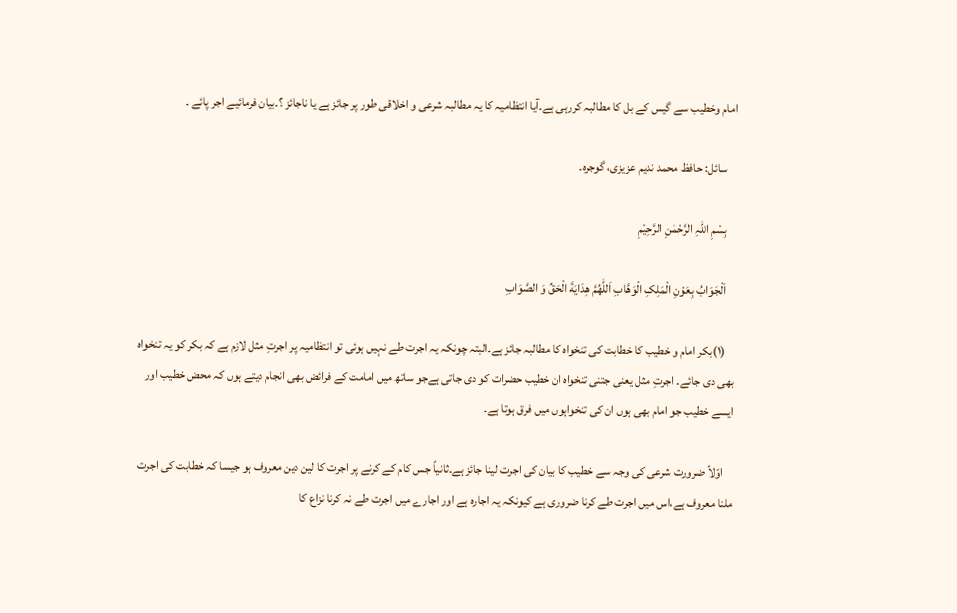امام وخطیب سے گیس کے بل کا مطالبہ کررہی ہے۔آیا انتظامیہ کا یہ مطالبہ شرعی و اخلاقی طور پر جائز ہے یا ناجائز ؟۔بیان فرمائیے اجر پائے ۔

    سائل: حافظ محمد ندیم عزیزی، گوجرہ۔

    بِسْمِ اللہِ الرَّحْمٰنِ الرَّحِيْمِ

    اَلْجَوَابُ بِعَوْنِ الْمَلِکِ الْوَھَّابِ اَللّٰھُمَّ ھِدَايَةَ الْحَقِّ وَ الصَّوَابِ

    (۱)بکر امام و خطیب کا خطابت کی تنخواہ کا مطالبہ جائز ہے۔البتہ چونکہ یہ اجرت طے نہیں ہوئی تو انتظامیہ پر اجرتِ مثل لازم ہے کہ بکر کو یہ تنخواہ بھی دی جائے۔ اجرتِ مثل یعنی جتنی تنخواہ ان خطیب حضرات کو دی جاتی ہےجو ساتھ میں امامت کے فرائض بھی انجام دیتے ہوں کہ محض خطیب اور ایسے خطیب جو امام بھی ہوں ان کی تنخواہوں میں فرق ہوتا ہے۔

    اوّلاً ضرورت شرعی کی وجہ سے خطیب کا بیان کی اجرت لینا جائز ہے۔ثانیاً جس کام کے کرنے پر اجرت کا لین دین معروف ہو جیسا کہ خطابت کی اجرت ملنا معروف ہے،اس میں اجرت طے کرنا ضروری ہے کیونکہ یہ اجارہ ہے اور اجارے میں اجرت طے نہ کرنا نزاع کا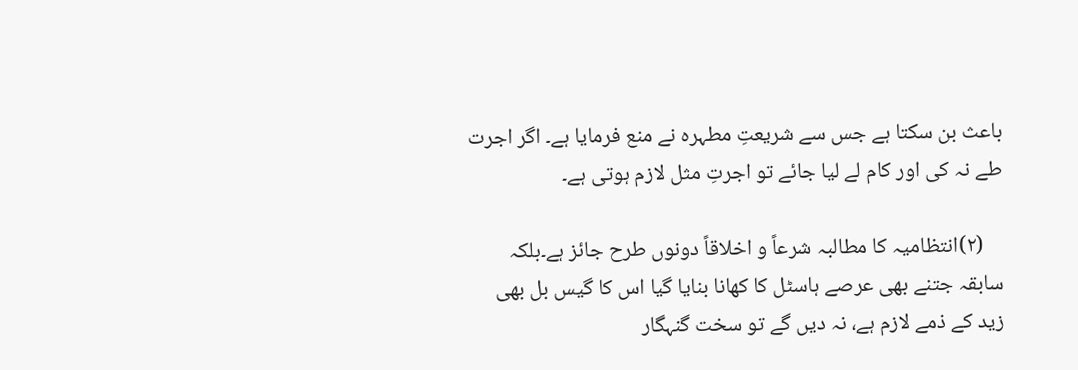باعث بن سکتا ہے جس سے شریعتِ مطہرہ نے منع فرمایا ہے۔ اگر اجرت طے نہ کی اور کام لے لیا جائے تو اجرتِ مثل لازم ہوتی ہے۔

    (۲)انتظامیہ کا مطالبہ شرعاً و اخلاقاً دونوں طرح جائز ہے۔بلکہ سابقہ جتنے بھی عرصے ہاسٹل کا کھانا بنایا گیا اس کا گیس بل بھی زید کے ذمے لازم ہے، نہ دیں گے تو سخت گنہگار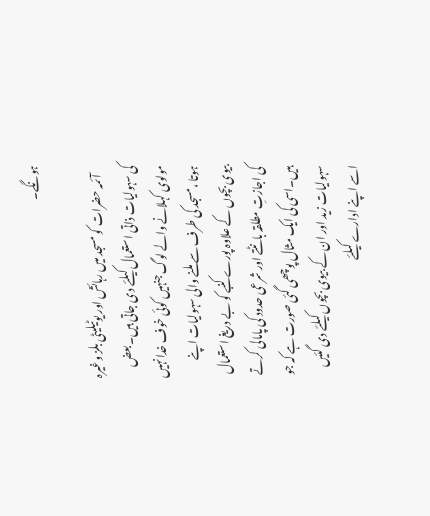ہونگے۔

    آئمہ حضرات کو مسجد میں رہائش اور یوٹیلیٹی بلز وغیرہ کی سہولیات ذاتی استعمال کیلئے دی جاتی ہیں۔بعض مولوی کہلانے والے لوگ جنہیں کوئی خوف خدا نہیں ہوتا ،مسجد کی طرف سے ملنے والی سہولیات اپنے بیوی بچوں کے علاوہ پورے کنبے کو بے دریغ استعمال کی اجازتِ مطلقہ بانٹتے اور شرعی حدود کی پامالی کرتے ہیں۔اسی کی ایک مثال پوچھی گئی صورت ہے کہ جو سہولیات زید اور ان کے بیوی بچوں کیلئے دی گئیں اسے اپنے ادارے کیلئے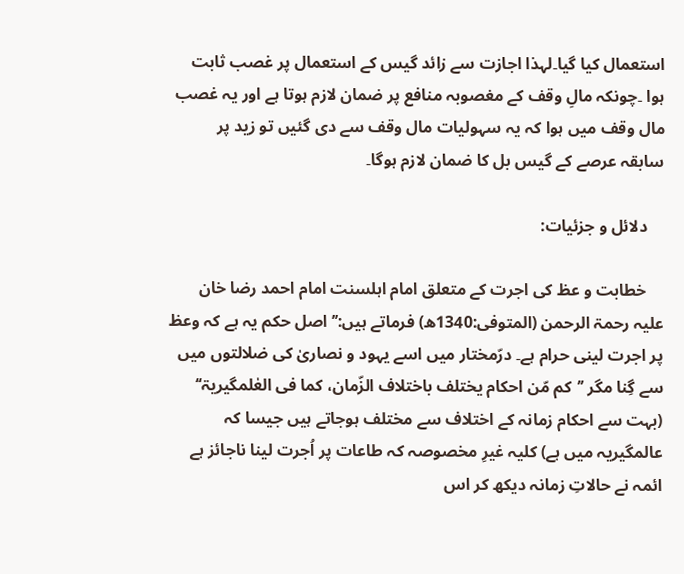استعمال کیا گیا۔لہذا اجازت سے زائد گیس کے استعمال پر غصب ثابت ہوا ۔چونکہ مالِ وقف کے مغصوبہ منافع پر ضمان لازم ہوتا ہے اور یہ غصب مال وقف میں ہوا کہ یہ سہولیات مال وقف سے دی گئیں تو زید پر سابقہ عرصے کے گیس بل کا ضمان لازم ہوگا۔

    دلائل و جزئیات:

    خطابت و عظ کی اجرت کے متعلق امام اہلسنت امام احمد رضا خان علیہ رحمۃ الرحمن (المتوفی:1340ھ) فرماتے ہیں:’’اصل حکم یہ ہے کہ وعظ پر اجرت لینی حرام ہے۔ درّمختار میں اسے یہود و نصاریٰ کی ضلالتوں میں سے گِنا مگر ’’کم مّن احکام یختلف باختلاف الزّمان، کما فی العٰلمگیریۃ‘‘ (بہت سے احکام زمانہ کے اختلاف سے مختلف ہوجاتے ہیں جیسا کہ عالمگیریہ میں ہے) کلیہ غیرِ مخصوصہ کہ طاعات پر اُجرت لینا ناجائز ہے ائمہ نے حالاتِ زمانہ دیکھ کر اس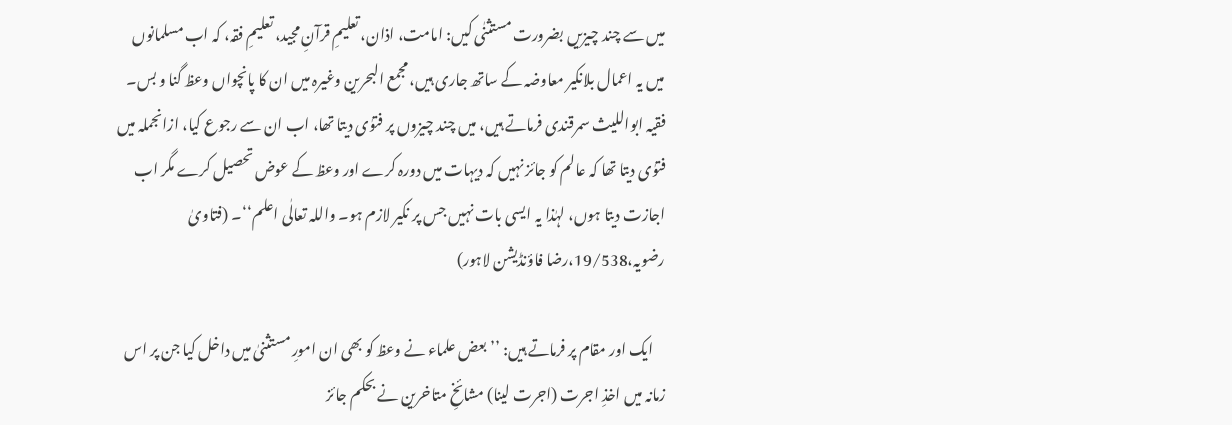میں سے چند چیزیں بضرورت مستثنٰی کیں: امامت، اذان، تعلیمِ قرآنِ مجید، تعلیمِ فقہ، کہ اب مسلمانوں میں یہ اعمال بلانکیر معاوضہ کے ساتھ جاری ہیں، مجمع البحرین وغیرہ میں ان کا پانچواں وعظ گنا و بس۔ فقیہ ابواللیث سمرقندی فرماتے ہیں، میں چند چیزوں پر فتوٰی دیتا تھا، اب ان سے رجوع کیا، ازانجملہ میں فتوٰی دیتا تھا کہ عالم کو جائز نہیں کہ دیہات میں دورہ کرے اور وعظ کے عوض تحصیل کرے مگر اب اجازت دیتا ہوں، لہٰذا یہ ایسی بات نہیں جس پر نکیر لازم ہو۔ واللہ تعالٰی اعلم‘‘۔ (فتاویٰ رضویہ،19/538،رضا فاؤنڈیشن لاہور)

    ایک اور مقام پر فرماتے ہیں: ’’بعض علماء نے وعظ کو بھی ان امورِ مستثنیٰ میں داخل کیا جن پر اس زمانہ میں اخذِ اجرت (اجرت لینا) مشائخِ متاخرین نے بحکم جائز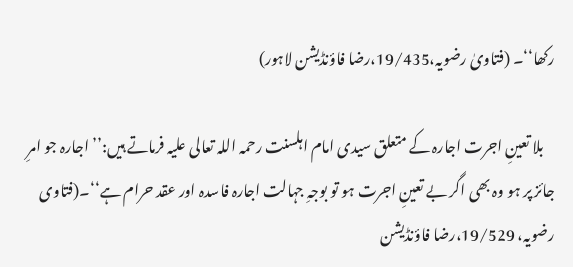رکھا‘‘۔ (فتاویٰ رضویہ،19/435،رضا فاؤنڈیشن لاہور)

    بلا تعینِ اجرت اجارہ کے متعلق سیدی امام اہلسنت رحمہ اللہ تعالی علیہ فرماتے ہیں:’’ اجارہ جو امرِ جائز پر ہو وہ بھی اگر بے تعینِ اجرت ہو تو بوجہِ جہالت اجارہ فاسدہ اور عقد حرام ہے‘‘۔(فتاوی رضویہ، 19/529،رضا فاؤنڈیشن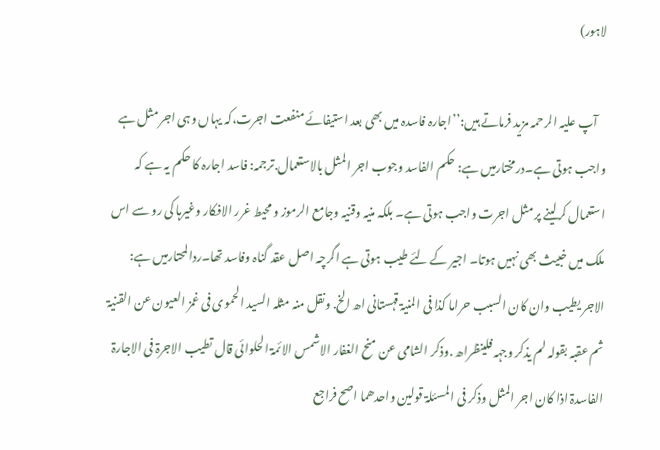لاہور)

    آپ علیہ الرحمہ مزید فرماتے ہیں:’’اجارہ فاسدہ میں بھی بعد استیفائے منفعت اجرت،کہ یہاں وہی اجر مثل ہے واجب ہوتی ہے۔درمختارمیں ہے: حکم الفاسد وجوب اجر المثل بالاستعمال.ترجمہ: فاسد اجارہ کا حکم یہ ہے کہ استعمال کرلینے پر مثل اجرت واجب ہوتی ہے۔ بلکہ منیہ وقنیہ وجامع الرموز و محیط غرر الافکار وغیرہا کی رو سے اس ملک میں خبیث بھی نہیں ہوتا۔ اجیر کے لئے طیب ہوتی ہے اگرچہ اصل عقد گناہ وفاسد تھا۔ردالمحتارمیں ہے: الاجر یطیب وان کان السبب حراما کذا فی المنیۃ قہستانی اھ الخ. ونقل منہ مثلہ السید الحموی فی غمز العیون عن القنیۃ ثم عقبہ بقولہ لم یذکر وجہہ فلینظراھ .وذکر الشامی عن منح الغفار الاشمس الائمۃ الحلوائی قال تطیب الاجرۃ فی الاجارۃ الفاسدۃ اذا کان اجر المثل وذکر فی المسئلۃ قولین واحدھما اصح فراجع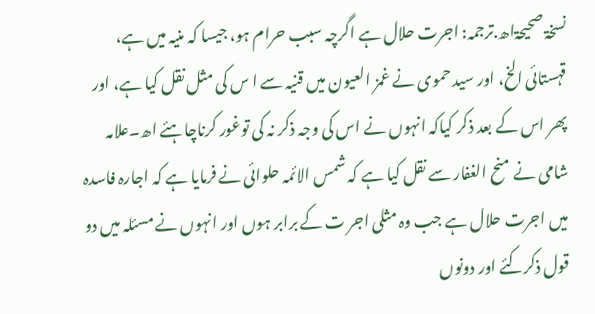نسخۃ صحیحۃاھ.ترجمہ: اجرت حلال ہے اگرچہ سبب حرام ہو، جیسا کہ منیہ میں ہے، قہستائی الخ، اور سید حموی نے غمز العیون میں قنیہ سے ا س کی مثل نقل کیا ہے، اور پھر اس کے بعد ذکر کیاکہ انہوں نے اس کی وجہ ذکر نہ کی توغور کرناچاہئے اھ۔علامہ شامی نے منح الغفار سے نقل کیا ہے کہ شمس الائمہ حلوائی نے فرمایا ہے کہ اجارہ فاسدہ میں اجرت حلال ہے جب وہ مثلی اجر ت کے برابر ہوں اور انہوں نے مسئلہ میں دو قول ذکرکئے اور دونوں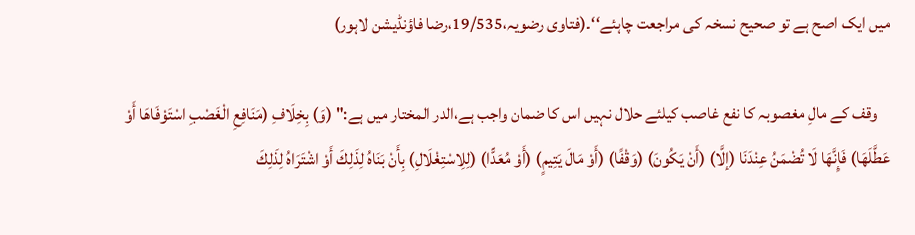میں ایک اصح ہے تو صحیح نسخہ کی مراجعت چاہئے‘‘۔(فتاوی رضویہ،19/535،رضا فاؤنڈیشن لاہور)

    وقف کے مالِ مغصوبہ کا نفع غاصب کیلئے حلال نہیں اس کا ضمان واجب ہے،الدر المختار میں ہے:" (وَ) بِخِلَافِ (مَنَافِعِ الْغَصْبِ اسْتَوْفَاهَا أَوْ عَطَّلَهَا) فَإِنَّهَا لَا تُضْمَنُ عِنْدَنَا (إلَّا) (أَنْ يَكُونَ) (وَقْفًا) (أَوْ مَالَ يَتِيمٍ) (أَوْ مُعَدًّا) (لِلِاسْتِغْلَالِ) بِأَنْ بَنَاهُ لِذَلِكَ أَوْ اشْتَرَاهُ لِذَلِكَ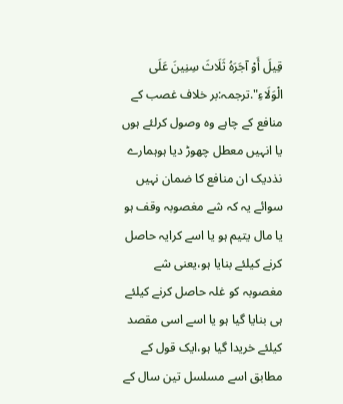قِيلَ أَوْ آجَرَهُ ثَلَاثَ سِنِينَ عَلَى الْوَلَاءِ".ترجمہ:بر خلاف غصب کے منافع کے چاہے وہ وصول کرلئے ہوں یا انہیں معطل چھوڑ دیا ہوہمارے نذدیک ان منافع کا ضمان نہیں سوائے یہ کہ شے مغصوبہ وقف ہو یا مال یتیم ہو یا اسے کرایہ حاصل کرنے کیلئے بنایا ہو،یعنی شے مغصوبہ کو غلہ حاصل کرنے کیلئے ہی بنایا گیا ہو یا اسے اسی مقصد کیلئے خریدا گیا ہو،ایک قول کے مطابق اسے مسلسل تین سال کے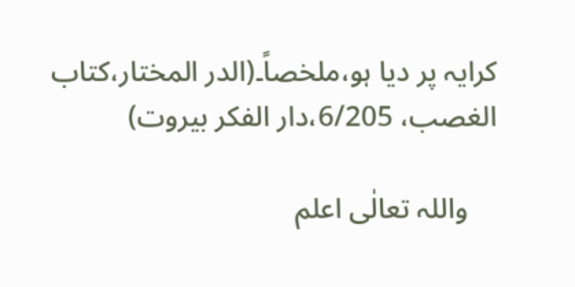کرایہ پر دیا ہو،ملخصاً۔(الدر المختار،کتاب الغصب، 6/205،دار الفکر بیروت)

    واللہ تعالٰی اعلم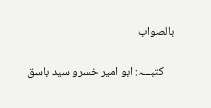بالصواب

    کتبـــہ: ابو امیر خسرو سید باسق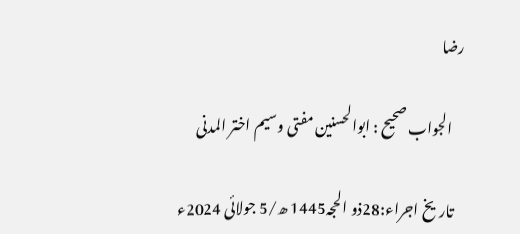رضا

    الجواب صحیح : ابوالحسنین مفتی وسیم اختر المدنی

    تاریخ اجراء:28ذو الحجہ1445 ھ/5 جولائی 2024ء